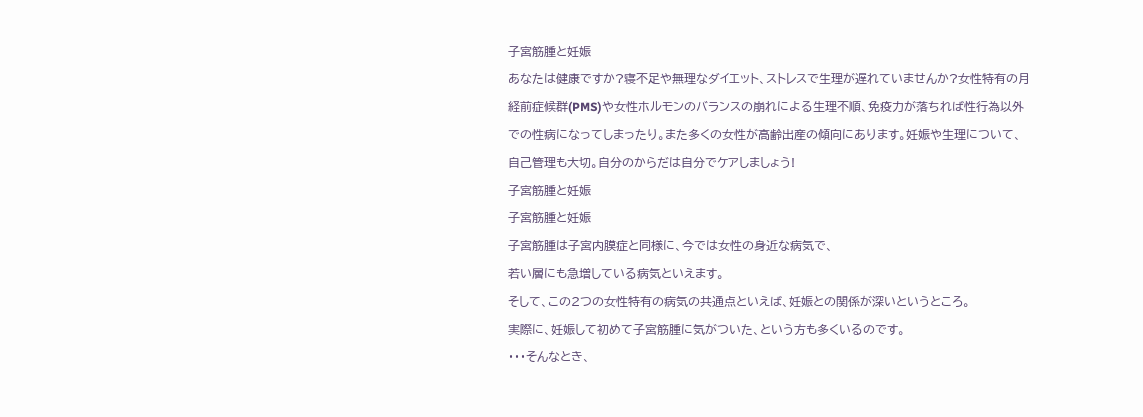子宮筋腫と妊娠
あなたは健康ですか?寝不足や無理なダイエット、ストレスで生理が遅れていませんか?女性特有の月経前症候群(PMS)や女性ホルモンのバランスの崩れによる生理不順、免疫力が落ちれば性行為以外での性病になってしまったり。また多くの女性が高齢出産の傾向にあります。妊娠や生理について、自己管理も大切。自分のからだは自分でケアしましょう!
子宮筋腫と妊娠
子宮筋腫と妊娠
子宮筋腫は子宮内膜症と同様に、今では女性の身近な病気で、
若い層にも急増している病気といえます。
そして、この2つの女性特有の病気の共通点といえば、妊娠との関係が深いというところ。
実際に、妊娠して初めて子宮筋腫に気がついた、という方も多くいるのです。
・・・そんなとき、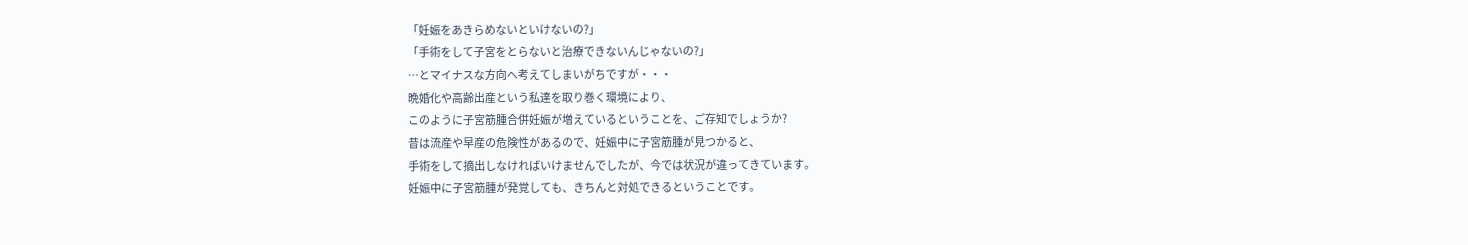「妊娠をあきらめないといけないの?」
「手術をして子宮をとらないと治療できないんじゃないの?」
…とマイナスな方向へ考えてしまいがちですが・・・
晩婚化や高齢出産という私達を取り巻く環境により、
このように子宮筋腫合併妊娠が増えているということを、ご存知でしょうか?
昔は流産や早産の危険性があるので、妊娠中に子宮筋腫が見つかると、
手術をして摘出しなければいけませんでしたが、今では状況が違ってきています。
妊娠中に子宮筋腫が発覚しても、きちんと対処できるということです。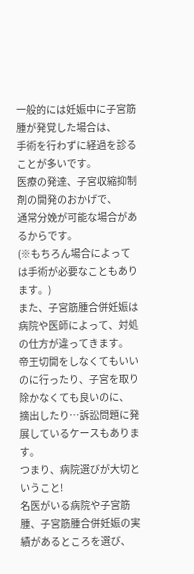一般的には妊娠中に子宮筋腫が発覚した場合は、
手術を行わずに経過を診ることが多いです。
医療の発達、子宮収縮抑制剤の開発のおかげで、
通常分娩が可能な場合があるからです。
(※もちろん場合によっては手術が必要なこともあります。)
また、子宮筋腫合併妊娠は病院や医師によって、対処の仕方が違ってきます。
帝王切開をしなくてもいいのに行ったり、子宮を取り除かなくても良いのに、
摘出したり…訴訟問題に発展しているケースもあります。
つまり、病院選びが大切ということ!
名医がいる病院や子宮筋腫、子宮筋腫合併妊娠の実績があるところを選び、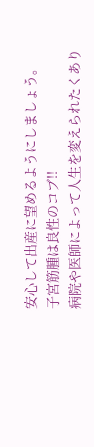安心して出産に望めるようにしましょう。
子宮筋腫は良性のコブ!!
病院や医師によって人生を変えられたくあり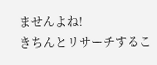ませんよね!
きちんとリサーチするこ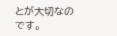とが大切なのです。